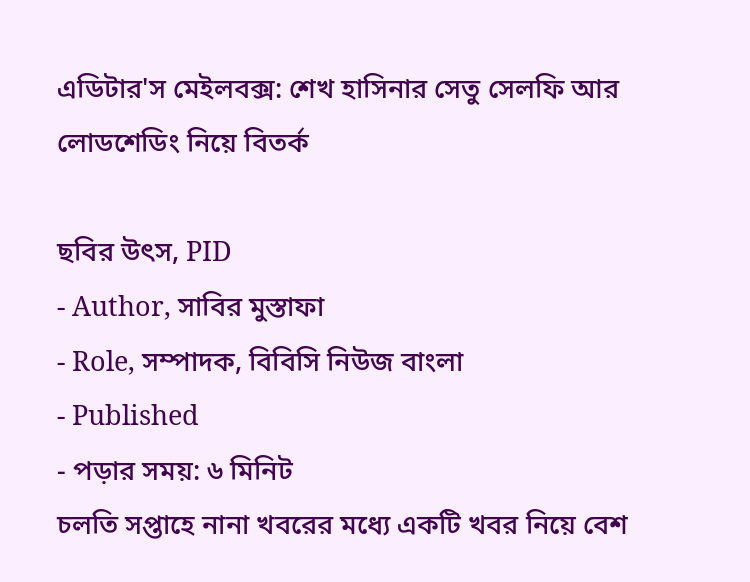এডিটার'স মেইলবক্স: শেখ হাসিনার সেতু সেলফি আর লোডশেডিং নিয়ে বিতর্ক

ছবির উৎস, PID
- Author, সাবির মুস্তাফা
- Role, সম্পাদক, বিবিসি নিউজ বাংলা
- Published
- পড়ার সময়: ৬ মিনিট
চলতি সপ্তাহে নানা খবরের মধ্যে একটি খবর নিয়ে বেশ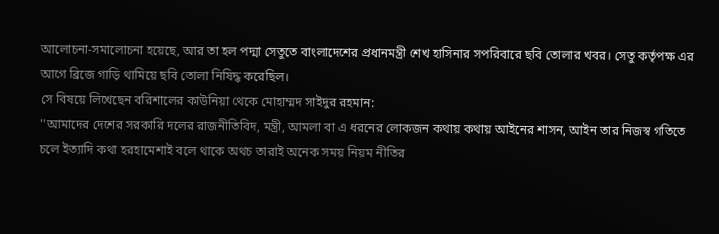আলোচনা-সমালোচনা হয়েছে, আর তা হল পদ্মা সেতুতে বাংলাদেশের প্রধানমন্ত্রী শেখ হাসিনার সপরিবারে ছবি তোলার খবর। সেতু কর্তৃপক্ষ এর আগে ব্রিজে গাড়ি থামিয়ে ছবি তোলা নিষিদ্ধ করেছিল।
সে বিষয়ে লিখেছেন বরিশালের কাউনিয়া থেকে মোহাম্মদ সাইদুর রহমান:
''আমাদের দেশের সরকারি দলের রাজনীতিবিদ, মন্ত্রী, আমলা বা এ ধরনের লোকজন কথায় কথায় আইনের শাসন, আইন তার নিজস্ব গতিতে চলে ইত্যাদি কথা হরহামেশাই বলে থাকে অথচ তারাই অনেক সময় নিয়ম নীতির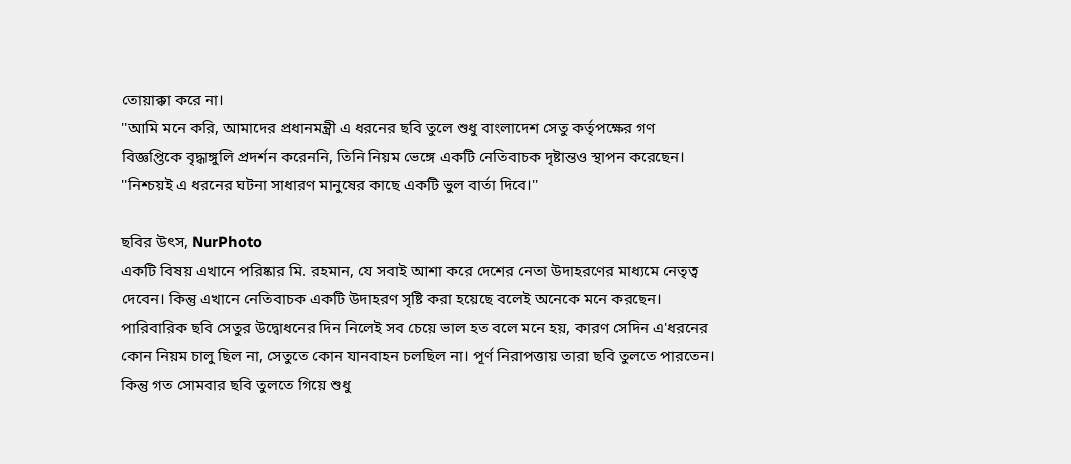তোয়াক্কা করে না।
''আমি মনে করি, আমাদের প্রধানমন্ত্রী এ ধরনের ছবি তুলে শুধু বাংলাদেশ সেতু কর্তৃপক্ষের গণ বিজ্ঞপ্তিকে বৃদ্ধাঙ্গুলি প্রদর্শন করেননি, তিনি নিয়ম ভেঙ্গে একটি নেতিবাচক দৃষ্টান্তও স্থাপন করেছেন।
''নিশ্চয়ই এ ধরনের ঘটনা সাধারণ মানুষের কাছে একটি ভুল বার্তা দিবে।''

ছবির উৎস, NurPhoto
একটি বিষয় এখানে পরিষ্কার মি. রহমান, যে সবাই আশা করে দেশের নেতা উদাহরণের মাধ্যমে নেতৃত্ব দেবেন। কিন্তু এখানে নেতিবাচক একটি উদাহরণ সৃষ্টি করা হয়েছে বলেই অনেকে মনে করছেন।
পারিবারিক ছবি সেতুর উদ্বোধনের দিন নিলেই সব চেয়ে ভাল হত বলে মনে হয়, কারণ সেদিন এ'ধরনের কোন নিয়ম চালু ছিল না, সেতুতে কোন যানবাহন চলছিল না। পূর্ণ নিরাপত্তায় তারা ছবি তুলতে পারতেন।
কিন্তু গত সোমবার ছবি তুলতে গিয়ে শুধু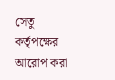সেতু কর্তৃপক্ষের আরোপ করা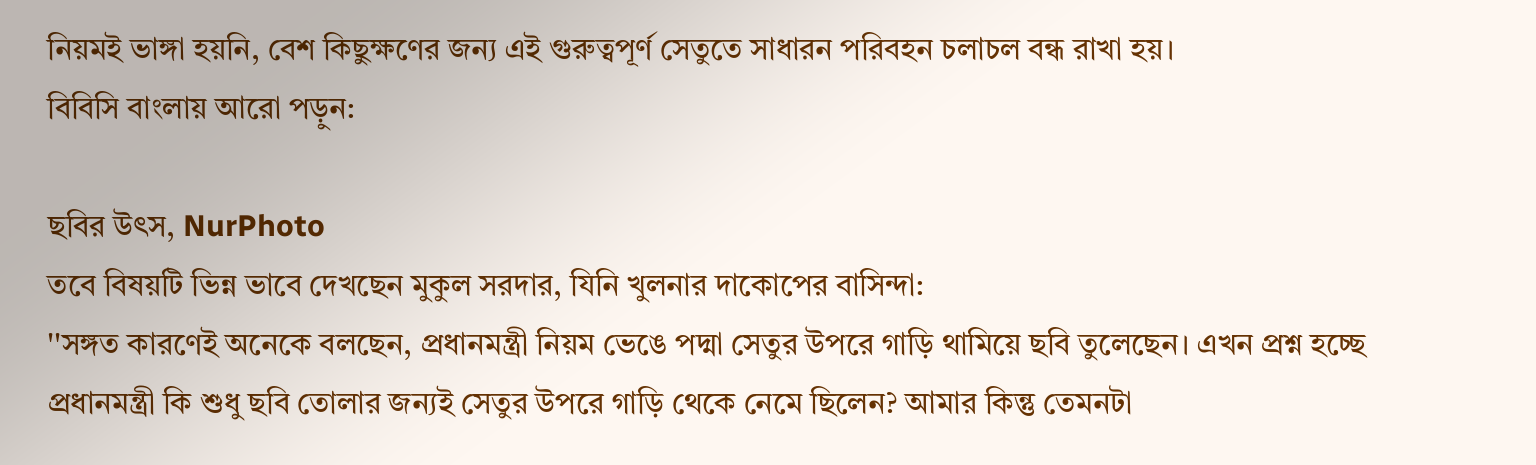নিয়মই ভাঙ্গা হয়নি, বেশ কিছুক্ষণের জন্য এই গুরুত্বপূর্ণ সেতুতে সাধারন পরিবহন চলাচল বন্ধ রাখা হয়।
বিবিসি বাংলায় আরো পড়ুন:

ছবির উৎস, NurPhoto
তবে বিষয়টি ভিন্ন ভাবে দেখছেন মুকুল সরদার, যিনি খুলনার দাকোপের বাসিন্দা:
''সঙ্গত কারণেই অনেকে বলছেন, প্রধানমন্ত্রী নিয়ম ভেঙে পদ্মা সেতুর উপরে গাড়ি থামিয়ে ছবি তুলেছেন। এখন প্রশ্ন হচ্ছে প্রধানমন্ত্রী কি শুধু ছবি তোলার জন্যই সেতুর উপরে গাড়ি থেকে নেমে ছিলেন? আমার কিন্তু তেমনটা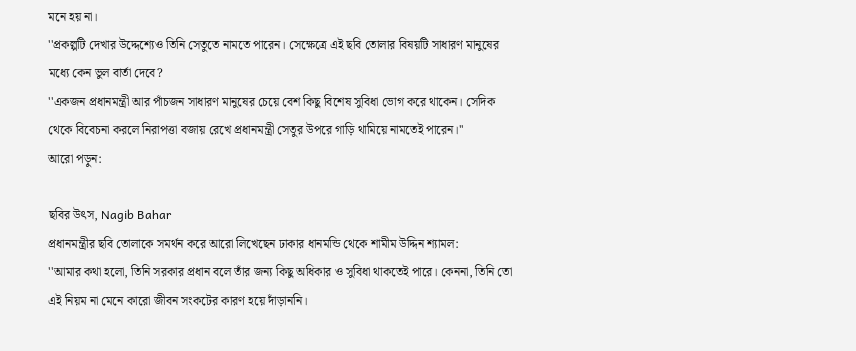মনে হয় না।
''প্রকল্পটি দেখার উদ্দেশ্যেও তিনি সেতুতে নামতে পারেন। সেক্ষেত্রে এই ছবি তোলার বিষয়টি সাধারণ মানুষের মধ্যে কেন ভুল বার্তা দেবে?
''একজন প্রধানমন্ত্রী আর পাঁচজন সাধারণ মানুষের চেয়ে বেশ কিছু বিশেষ সুবিধা ভোগ করে থাকেন। সেদিক থেকে বিবেচনা করলে নিরাপত্তা বজায় রেখে প্রধানমন্ত্রী সেতুর উপরে গাড়ি থামিয়ে নামতেই পারেন।''
আরো পড়ুন:

ছবির উৎস, Nagib Bahar
প্রধানমন্ত্রীর ছবি তোলাকে সমর্থন করে আরো লিখেছেন ঢাকার ধানমন্ডি থেকে শামীম উদ্দিন শ্যামল:
''আমার কথা হলো, তিনি সরকার প্রধান বলে তাঁর জন্য কিছু অধিকার ও সুবিধা থাকতেই পারে। কেননা, তিনি তো এই নিয়ম না মেনে কারো জীবন সংকটের কারণ হয়ে দাঁড়াননি।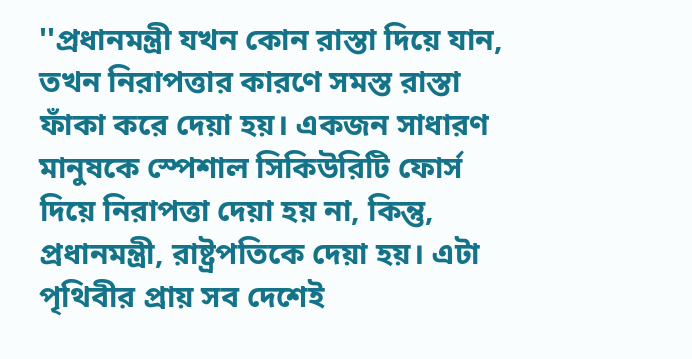''প্রধানমন্ত্রী যখন কোন রাস্তা দিয়ে যান, তখন নিরাপত্তার কারণে সমস্ত রাস্তা ফাঁকা করে দেয়া হয়। একজন সাধারণ মানুষকে স্পেশাল সিকিউরিটি ফোর্স দিয়ে নিরাপত্তা দেয়া হয় না, কিন্তু, প্রধানমন্ত্রী, রাষ্ট্রপতিকে দেয়া হয়। এটা পৃথিবীর প্রায় সব দেশেই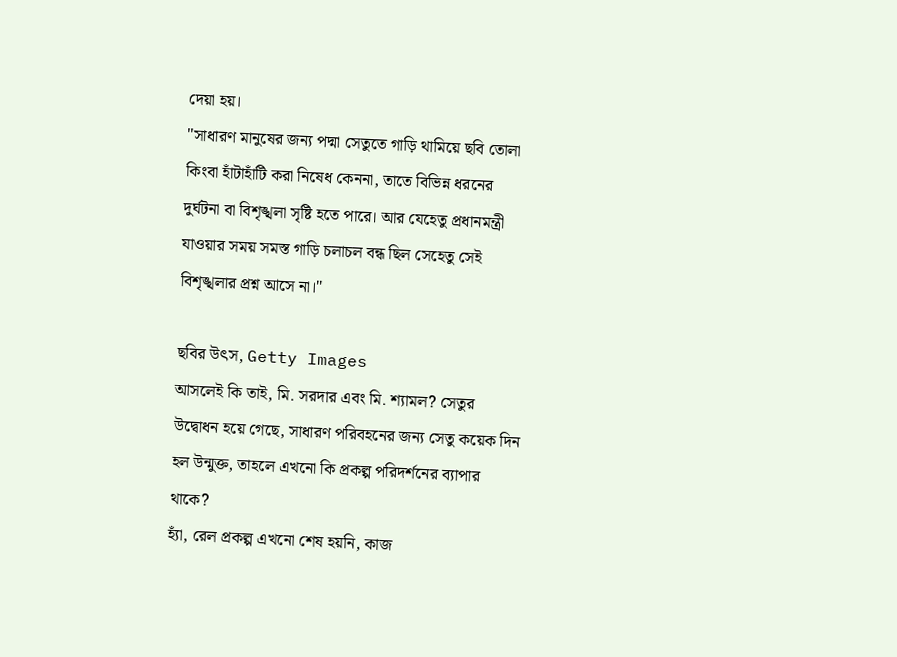দেয়া হয়।
''সাধারণ মানুষের জন্য পদ্মা সেতুতে গাড়ি থামিয়ে ছবি তোলা কিংবা হাঁটাহাঁটি করা নিষেধ কেননা, তাতে বিভিন্ন ধরনের দুর্ঘটনা বা বিশৃঙ্খলা সৃষ্টি হতে পারে। আর যেহেতু প্রধানমন্ত্রী যাওয়ার সময় সমস্ত গাড়ি চলাচল বন্ধ ছিল সেহেতু সেই বিশৃঙ্খলার প্রশ্ন আসে না।''

ছবির উৎস, Getty Images
আসলেই কি তাই, মি. সরদার এবং মি. শ্যামল? সেতুর উদ্বোধন হয়ে গেছে, সাধারণ পরিবহনের জন্য সেতু কয়েক দিন হল উন্মুক্ত, তাহলে এখনো কি প্রকল্প পরিদর্শনের ব্যাপার থাকে?
হ্যাঁ, রেল প্রকল্প এখনো শেষ হয়নি, কাজ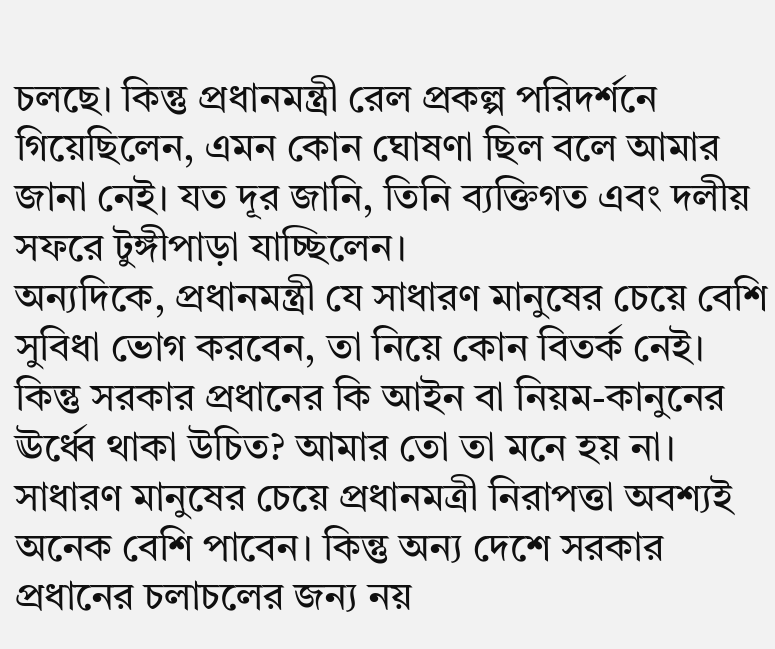চলছে। কিন্তু প্রধানমন্ত্রী রেল প্রকল্প পরিদর্শনে গিয়েছিলেন, এমন কোন ঘোষণা ছিল বলে আমার জানা নেই। যত দূর জানি, তিনি ব্যক্তিগত এবং দলীয় সফরে টুঙ্গীপাড়া যাচ্ছিলেন।
অন্যদিকে, প্রধানমন্ত্রী যে সাধারণ মানুষের চেয়ে বেশি সুবিধা ভোগ করবেন, তা নিয়ে কোন বিতর্ক নেই। কিন্তু সরকার প্রধানের কি আইন বা নিয়ম-কানুনের ঊর্ধ্বে থাকা উচিত? আমার তো তা মনে হয় না।
সাধারণ মানুষের চেয়ে প্রধানমত্রী নিরাপত্তা অবশ্যই অনেক বেশি পাবেন। কিন্তু অন্য দেশে সরকার প্রধানের চলাচলের জন্য নয়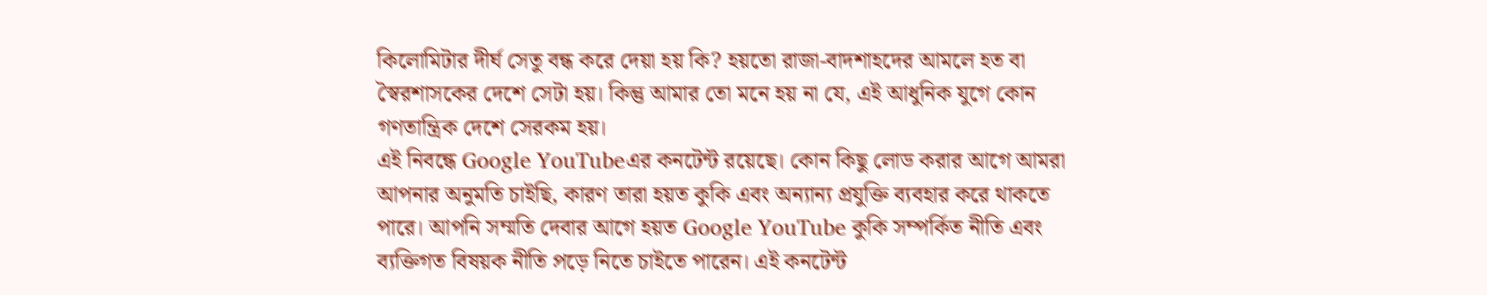কিলোমিটার দীর্ঘ সেতু বন্ধ করে দেয়া হয় কি? হয়তো রাজা-বাদশাহদের আমলে হত বা স্বৈরশাসকের দেশে সেটা হয়। কিন্তু আমার তো মনে হয় না যে, এই আধুনিক যুগে কোন গণতান্ত্রিক দেশে সেরকম হয়।
এই নিবন্ধে Google YouTubeএর কনটেন্ট রয়েছে। কোন কিছু লোড করার আগে আমরা আপনার অনুমতি চাইছি, কারণ তারা হয়ত কুকি এবং অন্যান্য প্রযুক্তি ব্যবহার করে থাকতে পারে। আপনি সম্মতি দেবার আগে হয়ত Google YouTube কুকি সম্পর্কিত নীতি এবং ব্যক্তিগত বিষয়ক নীতি প়ড়ে নিতে চাইতে পারেন। এই কনটেন্ট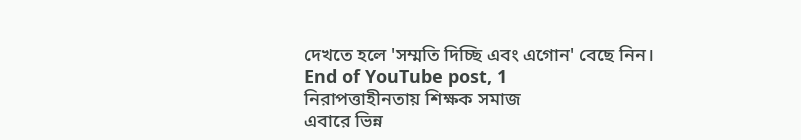দেখতে হলে 'সম্মতি দিচ্ছি এবং এগোন' বেছে নিন।
End of YouTube post, 1
নিরাপত্তাহীনতায় শিক্ষক সমাজ
এবারে ভিন্ন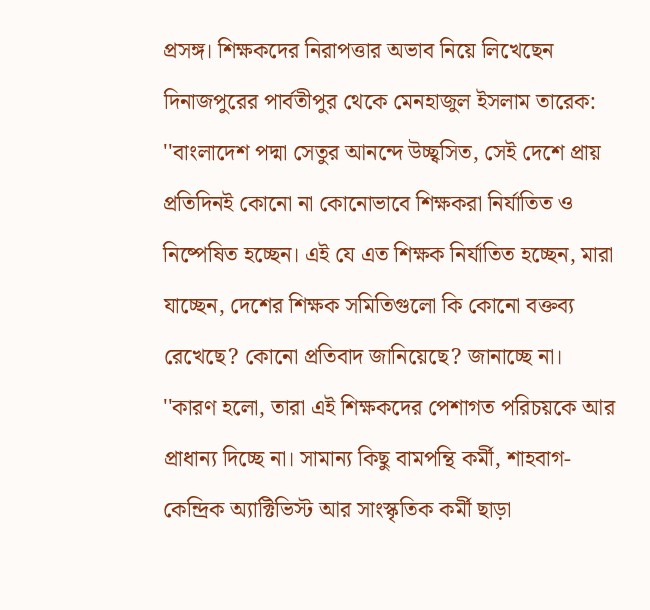প্রসঙ্গ। শিক্ষকদের নিরাপত্তার অভাব নিয়ে লিখেছেন দিনাজপুরের পার্বতীপুর থেকে মেনহাজুল ইসলাম তারেক:
''বাংলাদেশ পদ্মা সেতুর আনন্দে উচ্ছ্বসিত, সেই দেশে প্রায় প্রতিদিনই কোনো না কোনোভাবে শিক্ষকরা নির্যাতিত ও নিষ্পেষিত হচ্ছেন। এই যে এত শিক্ষক নির্যাতিত হচ্ছেন, মারা যাচ্ছেন, দেশের শিক্ষক সমিতিগুলো কি কোনো বক্তব্য রেখেছে? কোনো প্রতিবাদ জানিয়েছে? জানাচ্ছে না।
''কারণ হলো, তারা এই শিক্ষকদের পেশাগত পরিচয়কে আর প্রাধান্য দিচ্ছে না। সামান্য কিছু বামপন্থি কর্মী, শাহবাগ-কেন্দ্রিক অ্যাক্টিভিস্ট আর সাংস্কৃতিক কর্মী ছাড়া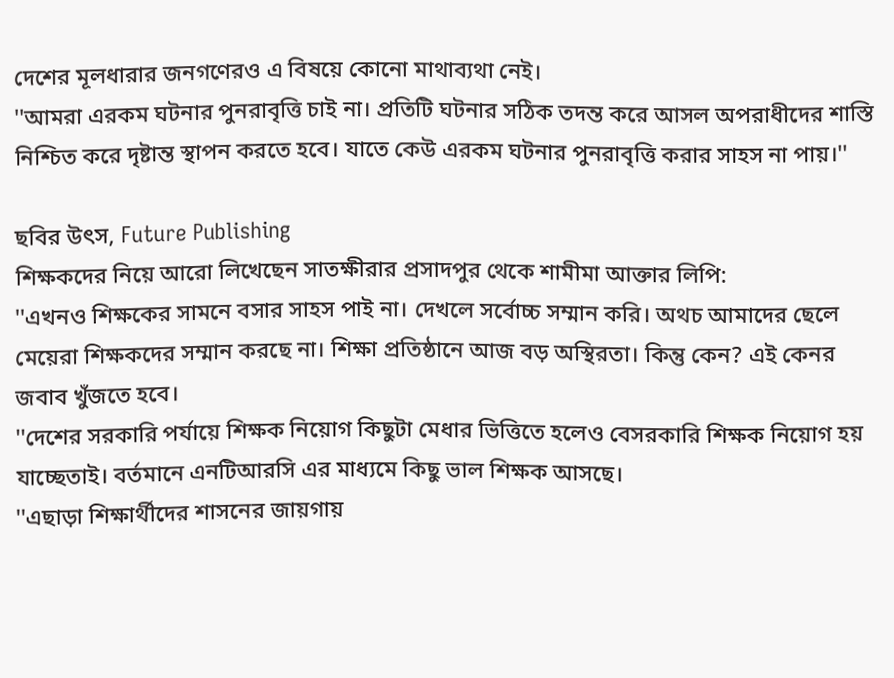দেশের মূলধারার জনগণেরও এ বিষয়ে কোনো মাথাব্যথা নেই।
''আমরা এরকম ঘটনার পুনরাবৃত্তি চাই না। প্রতিটি ঘটনার সঠিক তদন্ত করে আসল অপরাধীদের শাস্তি নিশ্চিত করে দৃষ্টান্ত স্থাপন করতে হবে। যাতে কেউ এরকম ঘটনার পুনরাবৃত্তি করার সাহস না পায়।''

ছবির উৎস, Future Publishing
শিক্ষকদের নিয়ে আরো লিখেছেন সাতক্ষীরার প্রসাদপুর থেকে শামীমা আক্তার লিপি:
''এখনও শিক্ষকের সামনে বসার সাহস পাই না। দেখলে সর্বোচ্চ সম্মান করি। অথচ আমাদের ছেলে মেয়েরা শিক্ষকদের সম্মান করছে না। শিক্ষা প্রতিষ্ঠানে আজ বড় অস্থিরতা। কিন্তু কেন? এই কেনর জবাব খুঁজতে হবে।
''দেশের সরকারি পর্যায়ে শিক্ষক নিয়োগ কিছুটা মেধার ভিত্তিতে হলেও বেসরকারি শিক্ষক নিয়োগ হয় যাচ্ছেতাই। বর্তমানে এনটিআরসি এর মাধ্যমে কিছু ভাল শিক্ষক আসছে।
''এছাড়া শিক্ষার্থীদের শাসনের জায়গায়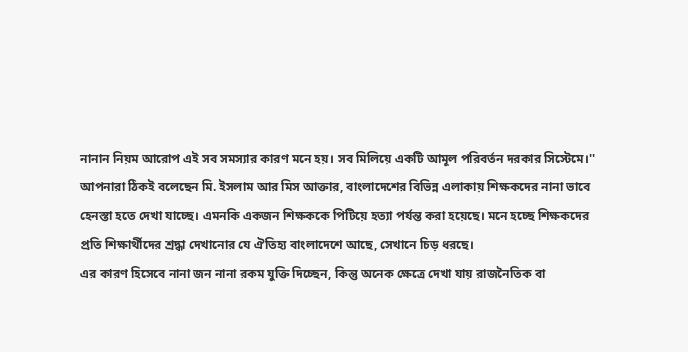নানান নিয়ম আরোপ এই সব সমস্যার কারণ মনে হয়। সব মিলিয়ে একটি আমূল পরিবর্তন দরকার সিস্টেমে।''
আপনারা ঠিকই বলেছেন মি. ইসলাম আর মিস আক্তার, বাংলাদেশের বিভিন্ন এলাকায় শিক্ষকদের নানা ভাবে হেনস্তা হতে দেখা যাচ্ছে। এমনকি একজন শিক্ষককে পিটিয়ে হত্যা পর্যন্ত করা হয়েছে। মনে হচ্ছে শিক্ষকদের প্রতি শিক্ষার্থীদের শ্রদ্ধা দেখানোর যে ঐতিহ্য বাংলাদেশে আছে, সেখানে চিড় ধরছে।
এর কারণ হিসেবে নানা জন নানা রকম যুক্তি দিচ্ছেন, কিন্তু অনেক ক্ষেত্রে দেখা যায় রাজনৈতিক বা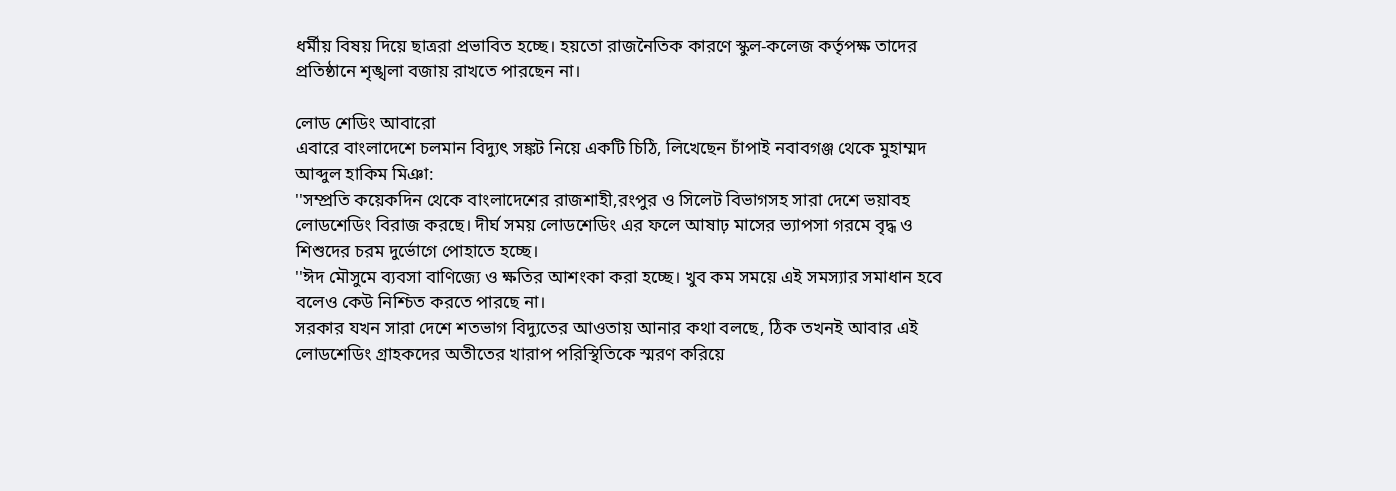ধর্মীয় বিষয় দিয়ে ছাত্ররা প্রভাবিত হচ্ছে। হয়তো রাজনৈতিক কারণে স্কুল-কলেজ কর্তৃপক্ষ তাদের প্রতিষ্ঠানে শৃঙ্খলা বজায় রাখতে পারছেন না।

লোড শেডিং আবারো
এবারে বাংলাদেশে চলমান বিদ্যুৎ সঙ্কট নিয়ে একটি চিঠি, লিখেছেন চাঁপাই নবাবগঞ্জ থেকে মুহাম্মদ আব্দুল হাকিম মিঞা:
''সম্প্রতি কয়েকদিন থেকে বাংলাদেশের রাজশাহী,রংপুর ও সিলেট বিভাগসহ সারা দেশে ভয়াবহ লোডশেডিং বিরাজ করছে। দীর্ঘ সময় লোডশেডিং এর ফলে আষাঢ় মাসের ভ্যাপসা গরমে বৃদ্ধ ও শিশুদের চরম দুর্ভোগে পোহাতে হচ্ছে।
''ঈদ মৌসুমে ব্যবসা বাণিজ্যে ও ক্ষতির আশংকা করা হচ্ছে। খুব কম সময়ে এই সমস্যার সমাধান হবে বলেও কেউ নিশ্চিত করতে পারছে না।
সরকার যখন সারা দেশে শতভাগ বিদ্যুতের আওতায় আনার কথা বলছে, ঠিক তখনই আবার এই লোডশেডিং গ্রাহকদের অতীতের খারাপ পরিস্থিতিকে স্মরণ করিয়ে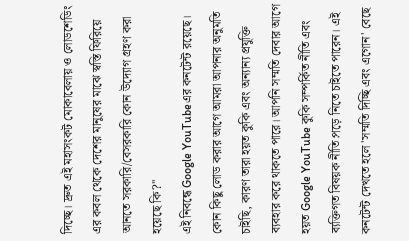দিচ্ছে। দ্রুত এই মহাসংকট মোকাবেলায় ও লোডশেডিং এর কবল থেকে দেশের মানুষের মাঝে স্বস্তি ফিরিয়ে আনতে সরকারি/বেসরকারি কোন উদ্যোগ গ্রহণ করা হয়েছে কি?''
এই নিবন্ধে Google YouTubeএর কনটেন্ট রয়েছে। কোন কিছু লোড করার আগে আমরা আপনার অনুমতি চাইছি, কারণ তারা হয়ত কুকি এবং অন্যান্য প্রযুক্তি ব্যবহার করে থাকতে পারে। আপনি সম্মতি দেবার আগে হয়ত Google YouTube কুকি সম্পর্কিত নীতি এবং ব্যক্তিগত বিষয়ক নীতি প়ড়ে নিতে চাইতে পারেন। এই কনটেন্ট দেখতে হলে 'সম্মতি দিচ্ছি এবং এগোন' বেছে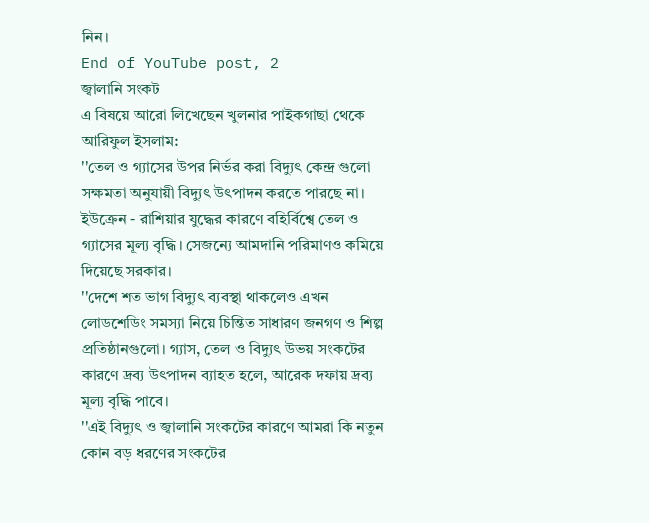নিন।
End of YouTube post, 2
জ্বালানি সংকট
এ বিষয়ে আরো লিখেছেন খুলনার পাইকগাছা থেকে আরিফুল ইসলাম:
''তেল ও গ্যাসের উপর নির্ভর করা বিদ্যুৎ কেন্দ্র গুলো সক্ষমতা অনুযায়ী বিদ্যুৎ উৎপাদন করতে পারছে না। ইউক্রেন - রাশিয়ার যুদ্ধের কারণে বহির্বিশ্বে তেল ও গ্যাসের মূল্য বৃদ্ধি। সেজন্যে আমদানি পরিমাণও কমিয়ে দিয়েছে সরকার।
''দেশে শত ভাগ বিদ্যুৎ ব্যবস্থা থাকলেও এখন লোডশেডিং সমস্যা নিয়ে চিন্তিত সাধারণ জনগণ ও শিল্প প্রতিষ্ঠানগুলো। গ্যাস, তেল ও বিদ্যুৎ উভয় সংকটের কারণে দ্রব্য উৎপাদন ব্যাহত হলে, আরেক দফায় দ্রব্য মূল্য বৃদ্ধি পাবে।
''এই বিদ্যুৎ ও জ্বালানি সংকটের কারণে আমরা কি নতুন কোন বড় ধরণের সংকটের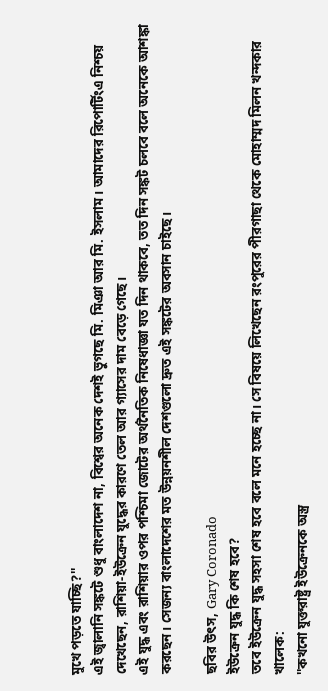মুখে পড়তে যাচ্ছি?''
এই জ্বালানি সঙ্কটে শুধু বাংলাদেশ না, বিশ্বের অনেক দেশই ভুগছে মি. মিঞা আর মি. ইসলাম। আমাদের রিপোর্টিংএ নিশ্চয় দেখেছেন, রাশিয়া-ইউক্রেন যুদ্ধের কারণে তেল আর গ্যাসের দাম বেড়ে গেছে।
এই যুদ্ধ এবং রাশিয়ার ওপর পশ্চিমা জোটের অর্থনৈতিক নিষেধাজ্ঞা যত দিন থাকবে, তত দিন সঙ্কট চলবে বলে অনেকে আশঙ্কা করছেন। সেজন্য বাংলাদেশের মত উন্নয়নশীল দেশগুলো দ্রুত এই সঙ্কটের অবসান চাইছে।

ছবির উৎস, Gary Coronado
ইউক্রেন যুদ্ধ কি শেষ হবে?
তবে ইউক্রেন যুদ্ধ সহসা শেষ হবে বলে মনে হচ্ছে না। সে বিষয়ে লিখেছেন রংপুরের পীরগাছা থেকে মোহাম্মদ মিলন খন্দকার খালেক:
''কখনো যুক্তরাষ্ট্র ইউক্রেনকে অস্ত্র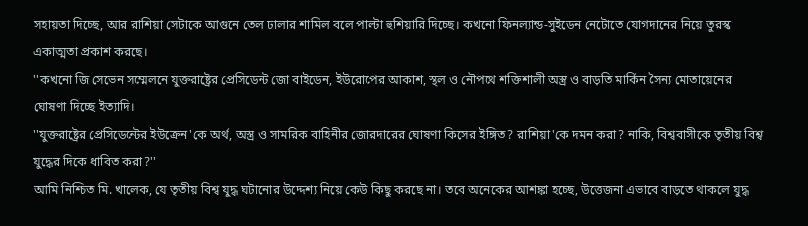সহায়তা দিচ্ছে, আর রাশিয়া সেটাকে আগুনে তেল ঢালার শামিল বলে পাল্টা হুশিয়ারি দিচ্ছে। কখনো ফিনল্যান্ড-সুইডেন নেটোতে যোগদানের নিয়ে তুরস্ক একাত্মতা প্রকাশ করছে।
''কখনো জি সেভেন সম্মেলনে যুক্তরাষ্ট্রের প্রেসিডেন্ট জো বাইডেন, ইউরোপের আকাশ, স্থল ও নৌপথে শক্তিশালী অস্ত্র ও বাড়তি মার্কিন সৈন্য মোতায়েনের ঘোষণা দিচ্ছে ইত্যাদি।
''যুক্তরাষ্ট্রের প্রেসিডেন্টের ইউক্রেন'কে অর্থ, অস্ত্র ও সামরিক বাহিনীর জোরদারের ঘোষণা কিসের ইঙ্গিত? রাশিয়া'কে দমন করা? নাকি, বিশ্ববাসীকে তৃতীয় বিশ্ব যুদ্ধের দিকে ধাবিত করা?''
আমি নিশ্চিত মি. খালেক, যে তৃতীয় বিশ্ব যুদ্ধ ঘটানোর উদ্দেশ্য নিয়ে কেউ কিছু করছে না। তবে অনেকের আশঙ্কা হচ্ছে, উত্তেজনা এভাবে বাড়তে থাকলে যুদ্ধ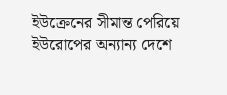ইউক্রেনের সীমান্ত পেরিয়ে ইউরোপের অন্যান্য দেশে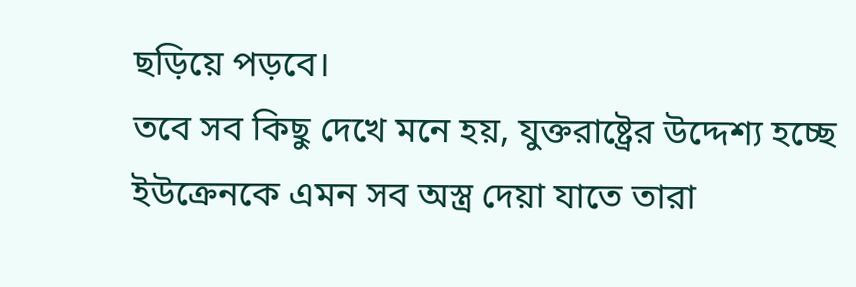ছড়িয়ে পড়বে।
তবে সব কিছু দেখে মনে হয়, যুক্তরাষ্ট্রের উদ্দেশ্য হচ্ছে ইউক্রেনকে এমন সব অস্ত্র দেয়া যাতে তারা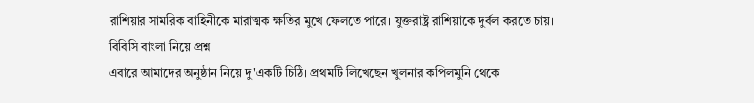রাশিয়ার সামরিক বাহিনীকে মারাত্মক ক্ষতির মুখে ফেলতে পারে। যুক্তরাষ্ট্র রাশিয়াকে দুর্বল করতে চায়।
বিবিসি বাংলা নিয়ে প্রশ্ন
এবারে আমাদের অনুষ্ঠান নিয়ে দু'একটি চিঠি। প্রথমটি লিখেছেন খুলনার কপিলমুনি থেকে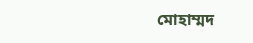মোহাম্মদ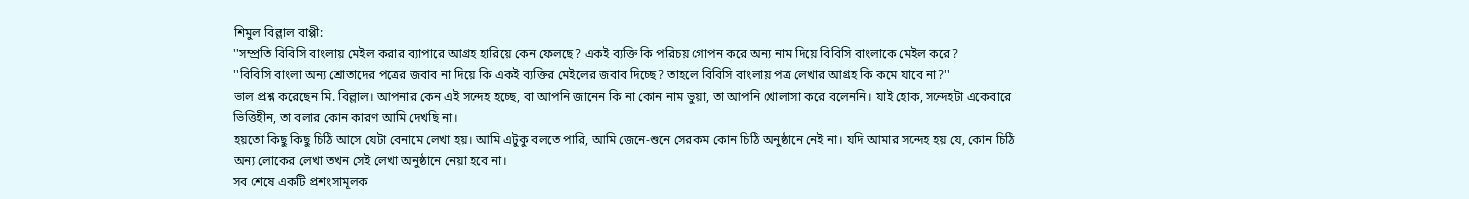শিমুল বিল্লাল বাপ্পী:
''সম্প্রতি বিবিসি বাংলায় মেইল করার ব্যাপারে আগ্রহ হারিয়ে কেন ফেলছে? একই ব্যক্তি কি পরিচয় গোপন করে অন্য নাম দিয়ে বিবিসি বাংলাকে মেইল করে?
''বিবিসি বাংলা অন্য শ্রোতাদের পত্রের জবাব না দিয়ে কি একই ব্যক্তির মেইলের জবাব দিচ্ছে? তাহলে বিবিসি বাংলায় পত্র লেখার আগ্রহ কি কমে যাবে না?''
ভাল প্রশ্ন করেছেন মি. বিল্লাল। আপনার কেন এই সন্দেহ হচ্ছে, বা আপনি জানেন কি না কোন নাম ভুয়া, তা আপনি খোলাসা করে বলেননি। যাই হোক, সন্দেহটা একেবারে ভিত্তিহীন, তা বলার কোন কারণ আমি দেখছি না।
হয়তো কিছু কিছু চিঠি আসে যেটা বেনামে লেখা হয়। আমি এটুকু বলতে পারি, আমি জেনে-শুনে সেরকম কোন চিঠি অনুষ্ঠানে নেই না। যদি আমার সন্দেহ হয় যে, কোন চিঠি অন্য লোকের লেখা তখন সেই লেখা অনুষ্ঠানে নেয়া হবে না।
সব শেষে একটি প্রশংসামূলক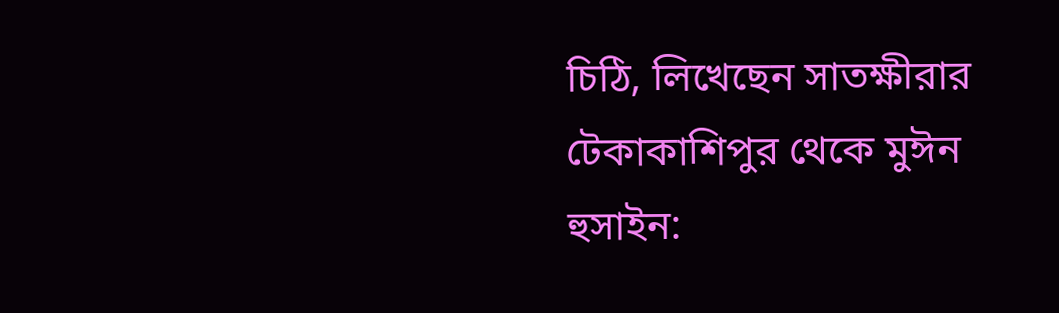চিঠি, লিখেছেন সাতক্ষীরার টেকাকাশিপুর থেকে মুঈন হুসাইন: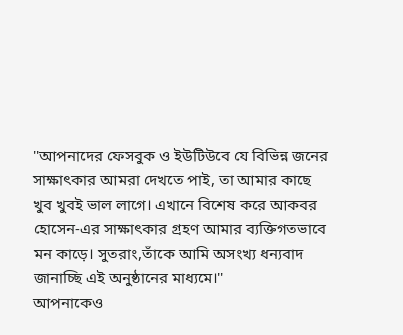''আপনাদের ফেসবুক ও ইউটিউবে যে বিভিন্ন জনের সাক্ষাৎকার আমরা দেখতে পাই, তা আমার কাছে খুব খুবই ভাল লাগে। এখানে বিশেষ করে আকবর হোসেন-এর সাক্ষাৎকার গ্রহণ আমার ব্যক্তিগতভাবে মন কাড়ে। সুতরাং,তাঁকে আমি অসংখ্য ধন্যবাদ জানাচ্ছি এই অনুষ্ঠানের মাধ্যমে।''
আপনাকেও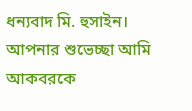ধন্যবাদ মি. হুসাইন। আপনার শুভেচ্ছা আমি আকবরকে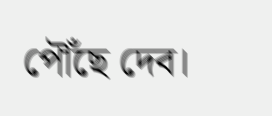পৌঁছে দেব।